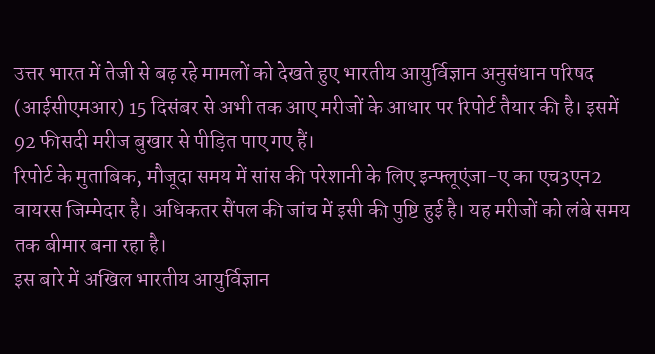उत्तर भारत में तेजी से बढ़ रहे मामलों को देखते हुए भारतीय आयुर्विज्ञान अनुसंधान परिषद (आईसीएमआर) 15 दिसंबर से अभी तक आए मरीजों के आधार पर रिपोर्ट तैयार की है। इसमें 92 फीसदी मरीज बुखार से पीड़ित पाए गए हैं।
रिपोर्ट के मुताबिक, मौजूदा समय में सांस की परेशानी के लिए इन्फ्लूएंजा-ए का एच3एन2 वायरस जिम्मेदार है। अधिकतर सैंपल की जांच में इसी की पुष्टि हुई है। यह मरीजों को लंबे समय तक बीमार बना रहा है।
इस बारे में अखिल भारतीय आयुर्विज्ञान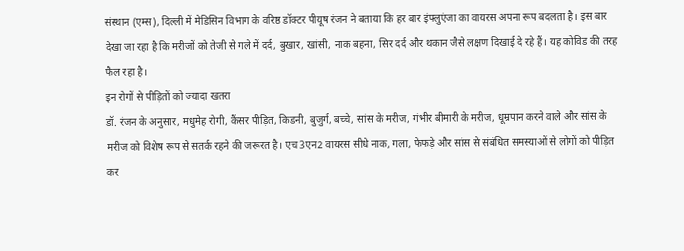संस्थान (एम्स), दिल्ली में मेडिसिन विभाग के वरिष्ठ डॉक्टर पीयूष रंजन ने बताया कि हर बार इंफ्लुएंजा का वायरस अपना रूप बदलता है। इस बार देखा जा रहा है कि मरीजों को तेजी से गले में दर्द, बुखार, खांसी, नाक बहना, सिर दर्द और थकान जैसे लक्षण दिखाई दे रहे हैं। यह कोविड की तरह फैल रहा है।
इन रोगों से पीड़ितों को ज्यादा खतरा
डॉ. रंजन के अनुसार, मधुमेह रोगी, कैंसर पीड़ित, किडनी, बुजुर्ग, बच्चे, सांस के मरीज, गंभीर बीमारी के मरीज, धूम्रपान करने वाले और सांस के मरीज को विशेष रूप से सतर्क रहने की जरूरत है। एच3एन2 वायरस सीधे नाक, गला, फेफड़े और सांस से संबंधित समस्याओं से लोगों को पीड़ित कर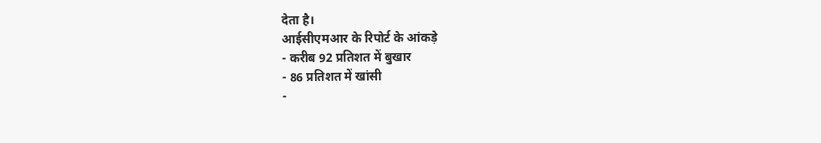देता है।
आईसीएमआर के रिपोर्ट के आंकड़े
- करीब 92 प्रतिशत में बुखार
- 86 प्रतिशत में खांसी
-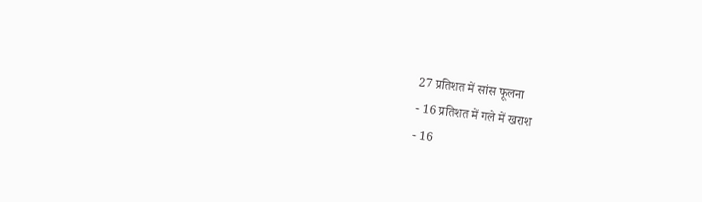27 प्रतिशत में सांस फूलना
- 16 प्रतिशत में गले में खराश
- 16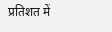प्रतिशत में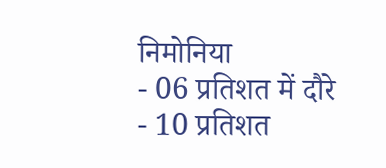निमोनिया
- 06 प्रतिशत में दौरे
- 10 प्रतिशत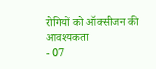रोगियों को ऑक्सीजन की आवश्यकता
- 07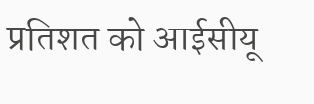प्रतिशत को आईसीयू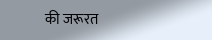की जरूरत